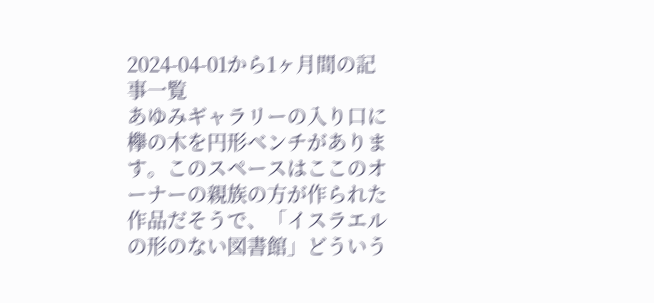2024-04-01から1ヶ月間の記事一覧
あゆみギャラリーの入り口に欅の木を円形ベンチがあります。このスペースはここのオーナーの親族の方が作られた作品だそうで、「イスラエルの形のない図書館」どういう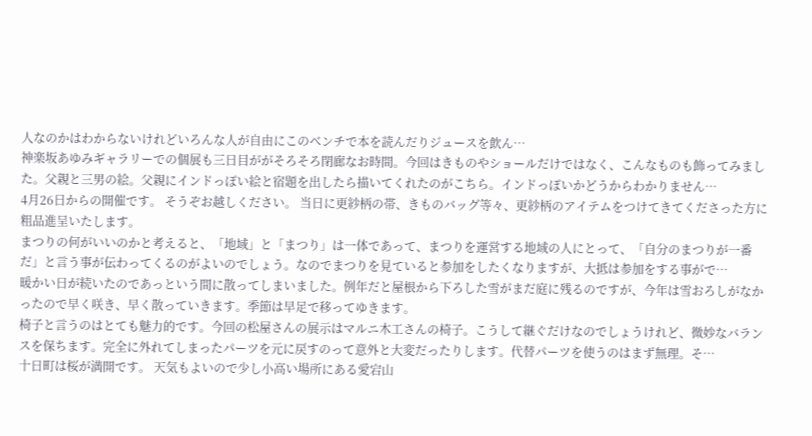人なのかはわからないけれどいろんな人が自由にこのベンチで本を読んだりジュースを飲ん…
神楽坂あゆみギャラリーでの個展も三日目ががそろそろ閉廊なお時間。今回はきものやショールだけではなく、こんなものも飾ってみました。父親と三男の絵。父親にインドっぽい絵と宿題を出したら描いてくれたのがこちら。インドっぽいかどうからわかりません…
4月26日からの開催です。 そうぞお越しください。 当日に更紗柄の帯、きものバッグ等々、更紗柄のアイテムをつけてきてくださった方に粗品進呈いたします。
まつりの何がいいのかと考えると、「地域」と「まつり」は一体であって、まつりを運営する地域の人にとって、「自分のまつりが一番だ」と言う事が伝わってくるのがよいのでしょう。なのでまつりを見ていると参加をしたくなりますが、大抵は参加をする事がで…
暖かい日が続いたのであっという間に散ってしまいました。例年だと屋根から下ろした雪がまだ庭に残るのですが、今年は雪おろしがなかったので早く咲き、早く散っていきます。季節は早足で移ってゆきます。
椅子と言うのはとても魅力的です。今回の松屋さんの展示はマルニ木工さんの椅子。こうして継ぐだけなのでしょうけれど、微妙なバランスを保ちます。完全に外れてしまったパーツを元に戻すのって意外と大変だったりします。代替パーツを使うのはまず無理。そ…
十日町は桜が満開です。 天気もよいので少し小高い場所にある愛宕山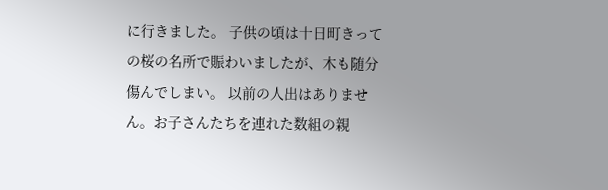に行きました。 子供の頃は十日町きっての桜の名所で賑わいましたが、木も随分傷んでしまい。 以前の人出はありません。お子さんたちを連れた数組の親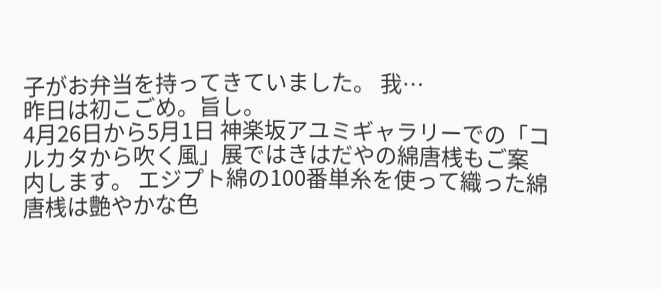子がお弁当を持ってきていました。 我…
昨日は初こごめ。旨し。
4月26日から5月1日 神楽坂アユミギャラリーでの「コルカタから吹く風」展ではきはだやの綿唐桟もご案内します。 エジプト綿の100番単糸を使って織った綿唐桟は艶やかな色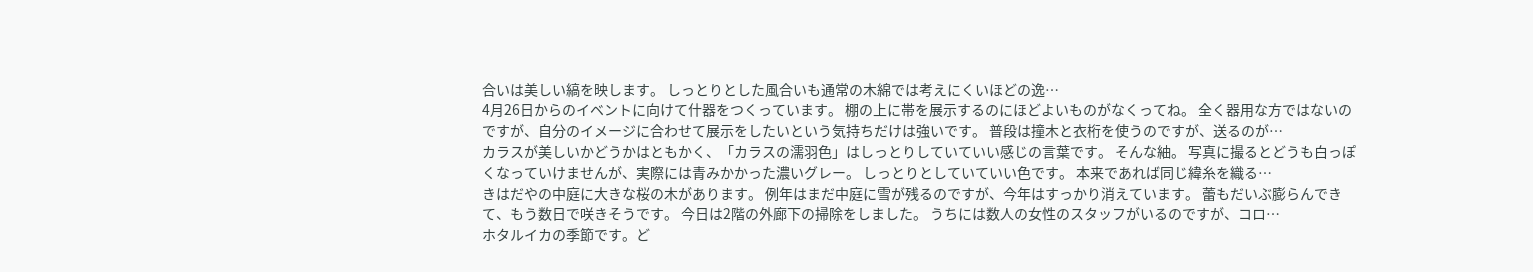合いは美しい縞を映します。 しっとりとした風合いも通常の木綿では考えにくいほどの逸…
4月26日からのイベントに向けて什器をつくっています。 棚の上に帯を展示するのにほどよいものがなくってね。 全く器用な方ではないのですが、自分のイメージに合わせて展示をしたいという気持ちだけは強いです。 普段は撞木と衣桁を使うのですが、送るのが…
カラスが美しいかどうかはともかく、「カラスの濡羽色」はしっとりしていていい感じの言葉です。 そんな紬。 写真に撮るとどうも白っぽくなっていけませんが、実際には青みかかった濃いグレー。 しっとりとしていていい色です。 本来であれば同じ緯糸を織る…
きはだやの中庭に大きな桜の木があります。 例年はまだ中庭に雪が残るのですが、今年はすっかり消えています。 蕾もだいぶ膨らんできて、もう数日で咲きそうです。 今日は2階の外廊下の掃除をしました。 うちには数人の女性のスタッフがいるのですが、コロ…
ホタルイカの季節です。ど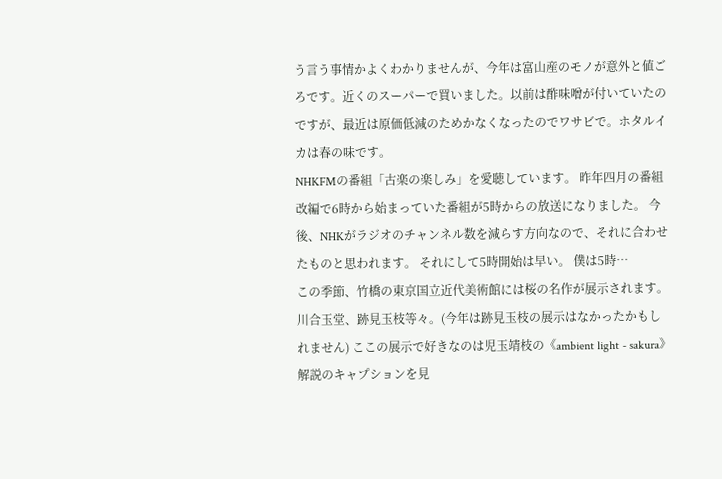う言う事情かよくわかりませんが、今年は富山産のモノが意外と値ごろです。近くのスーパーで買いました。以前は酢味噌が付いていたのですが、最近は原価低減のためかなくなったのでワサビで。ホタルイカは春の味です。
NHKFMの番組「古楽の楽しみ」を愛聴しています。 昨年四月の番組改編で6時から始まっていた番組が5時からの放送になりました。 今後、NHKがラジオのチャンネル数を減らす方向なので、それに合わせたものと思われます。 それにして5時開始は早い。 僕は5時…
この季節、竹橋の東京国立近代美術館には桜の名作が展示されます。 川合玉堂、跡見玉枝等々。(今年は跡見玉枝の展示はなかったかもしれません) ここの展示で好きなのは児玉靖枝の《ambient light - sakura》 解説のキャプションを見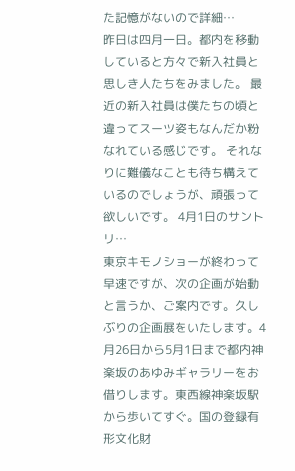た記憶がないので詳細…
昨日は四月一日。都内を移動していると方々で新入社員と思しき人たちをみました。 最近の新入社員は僕たちの頃と違ってスーツ姿もなんだか粉なれている感じです。 それなりに難儀なことも待ち構えているのでしょうが、頑張って欲しいです。 4月1日のサントリ…
東京キモノショーが終わって早速ですが、次の企画が始動と言うか、ご案内です。久しぶりの企画展をいたします。4月26日から5月1日まで都内神楽坂のあゆみギャラリーをお借りします。東西線神楽坂駅から歩いてすぐ。国の登録有形文化財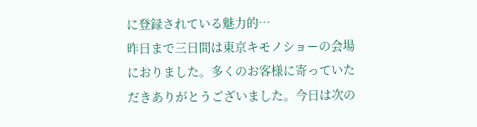に登録されている魅力的…
昨日まで三日間は東京キモノショーの会場におりました。多くのお客様に寄っていただきありがとうございました。今日は次の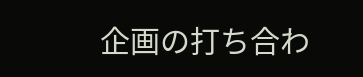企画の打ち合わ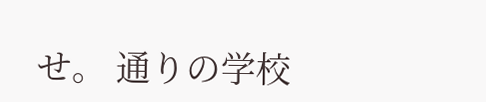せ。 通りの学校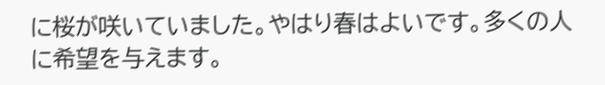に桜が咲いていました。やはり春はよいです。多くの人に希望を与えます。